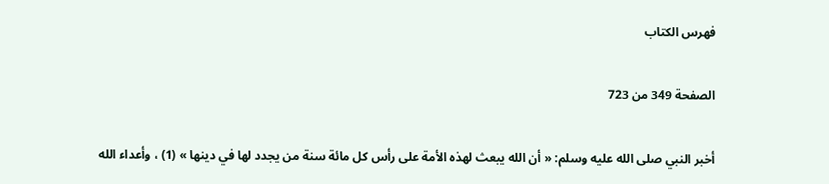فهرس الكتاب

الصفحة 349 من 723

أخبر النبي صلى الله عليه وسلم: « أن الله يبعث لهذه الأمة على رأس كل مائة سنة من يجدد لها في دينها » (1) ، وأعداء الله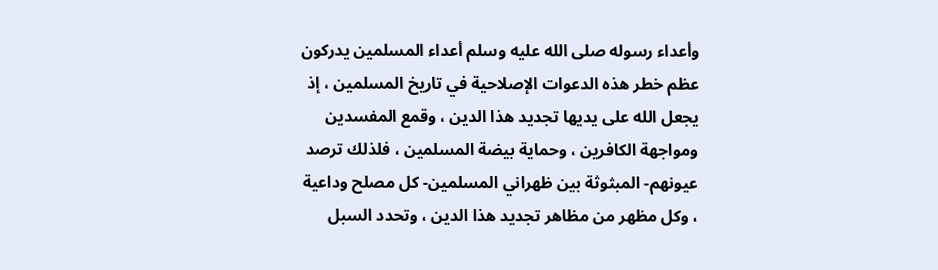وأعداء رسوله صلى الله عليه وسلم أعداء المسلمين يدركون عظم خطر هذه الدعوات الإصلاحية في تاريخ المسلمين ، إذ يجعل الله على يديها تجديد هذا الدين ، وقمع المفسدين ومواجهة الكافرين ، وحماية بيضة المسلمين ، فلذلك ترصد عيونهم- المبثوثة بين ظهراني المسلمين- كل مصلح وداعية ، وكل مظهر من مظاهر تجديد هذا الدين ، وتحدد السبل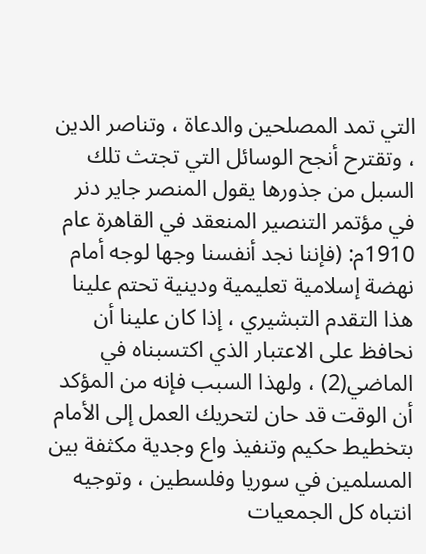التي تمد المصلحين والدعاة ، وتناصر الدين ، وتقترح أنجح الوسائل التي تجتث تلك السبل من جذورها يقول المنصر جاير دنر في مؤتمر التنصير المنعقد في القاهرة عام 1910م: (فإننا نجد أنفسنا وجها لوجه أمام نهضة إسلامية تعليمية ودينية تحتم علينا هذا التقدم التبشيري ، إذا كان علينا أن نحافظ على الاعتبار الذي اكتسبناه في الماضي(2) ، ولهذا السبب فإنه من المؤكد أن الوقت قد حان لتحريك العمل إلى الأمام بتخطيط حكيم وتنفيذ واع وجدية مكثفة بين المسلمين في سوريا وفلسطين ، وتوجيه انتباه كل الجمعيات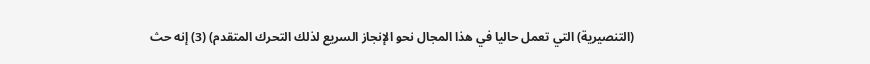(التنصيرية) التي تعمل حاليا في هذا المجال نحو الإنجاز السريع لذلك التحرك المتقدم) (3) إنه حث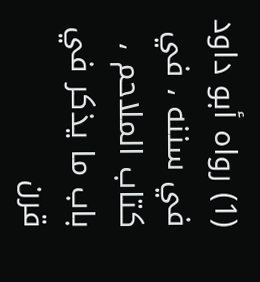(1) رواه أبو داود في سننه ، في كتاب الملاحم ، باب ما يذكر في قرن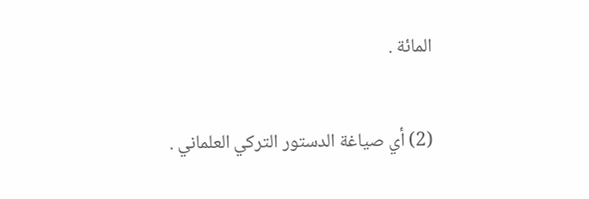المائة .

(2) أي صياغة الدستور التركي العلماني .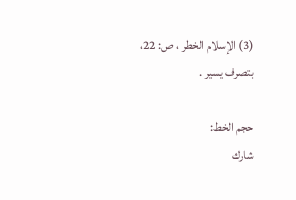(3) الإسلام الخطر ، ص: 22، بتصرف يسير .

حجم الخط:
شارك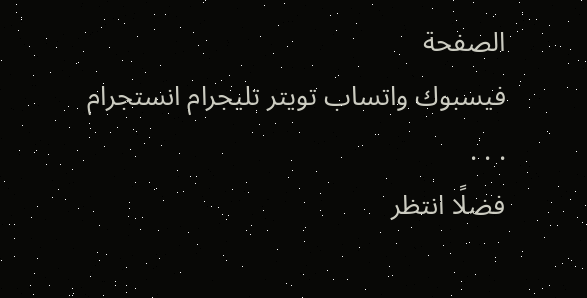الصفحة
فيسبوك واتساب تويتر تليجرام انستجرام
. . .
فضلًا انتظر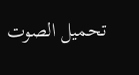تحميل الصوت